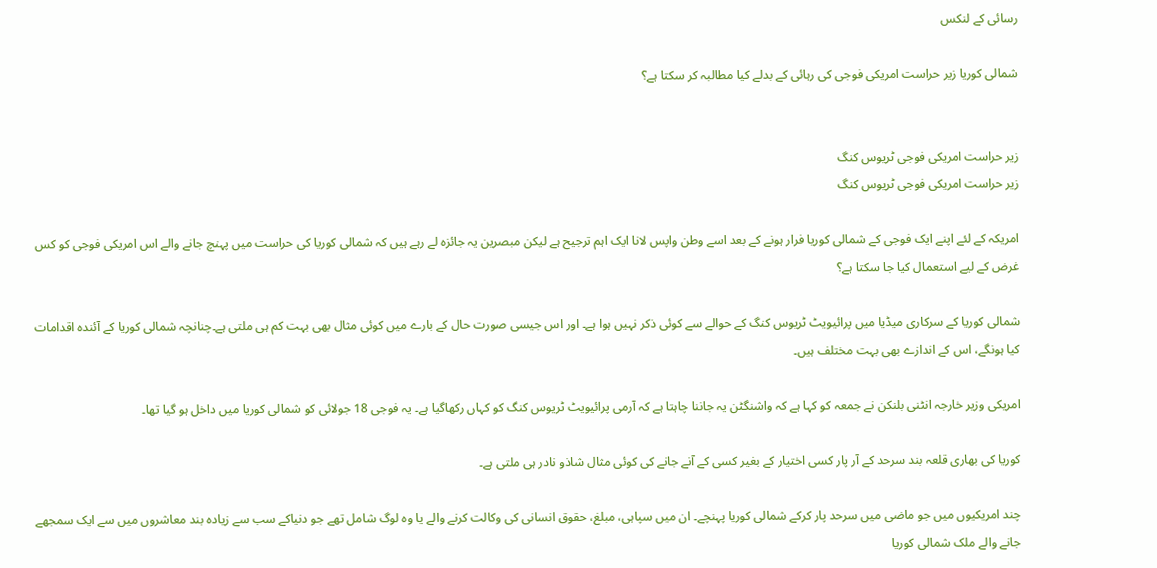رسائی کے لنکس

شمالی کوریا زیر حراست امریکی فوجی کی رہائی کے بدلے کیا مطالبہ کر سکتا ہے؟


زیر حراست امریکی فوجی ٹریوس کنگ
زیر حراست امریکی فوجی ٹریوس کنگ

امریکہ کے لئے اپنے ایک فوجی کے شمالی کوریا فرار ہونے کے بعد اسے وطن واپس لانا ایک اہم ترجیح ہے لیکن مبصرین یہ جائزہ لے رہے ہیں کہ شمالی کوریا کی حراست میں پہنچ جانے والے اس امریکی فوجی کو کس غرض کے لیے استعمال کیا جا سکتا ہے؟

شمالی کوریا کے سرکاری میڈیا میں پرائیویٹ ٹریوس کنگ کے حوالے سے کوئی ذکر نہیں ہوا ہے۔ اور اس جیسی صورت حال کے بارے میں کوئی مثال بھی بہت کم ہی ملتی ہے۔چنانچہ شمالی کوریا کے آئندہ اقدامات کیا ہونگے، اس کے اندازے بھی بہت مختلف ہیں۔

امریکی وزیر خارجہ انٹنی بلنکن نے جمعہ کو کہا ہے کہ واشنگٹن یہ جاننا چاہتا ہے کہ آرمی پرائیویٹ ٹریوس کنگ کو کہاں رکھاگیا ہے۔ یہ فوجی 18 جولائی کو شمالی کوریا میں داخل ہو گیا تھا۔

کوریا کی بھاری قلعہ بند سرحد کے آر پار کسی اختیار کے بغیر کسی کے آنے جانے کی کوئی مثال شاذو نادر ہی ملتی ہے۔

چند امریکیوں میں جو ماضی میں سرحد پار کرکے شمالی کوریا پہنچے۔ ان میں سپاہی، مبلغ، حقوق انسانی کی وکالت کرنے والے یا وہ لوگ شامل تھے جو دنیاکے سب سے زیادہ بند معاشروں میں سے ایک سمجھے جانے والے ملک شمالی کوریا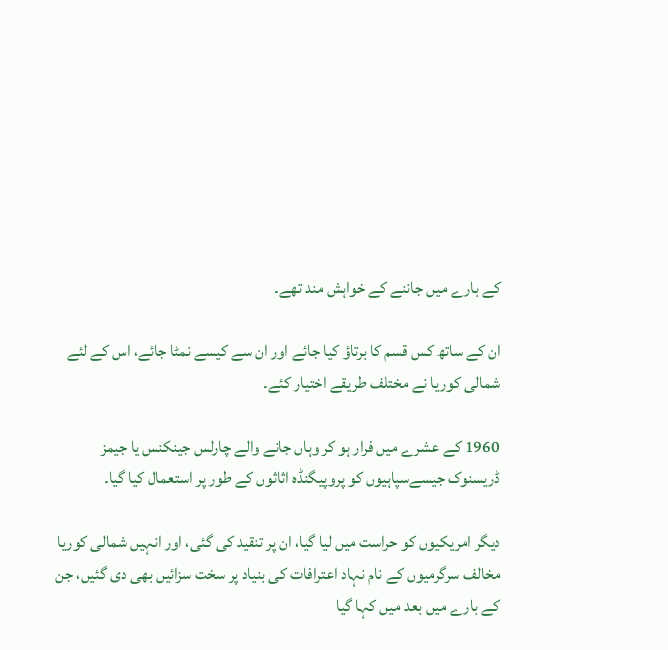کے بارے میں جاننے کے خواہش مند تھے۔

ان کے ساتھ کس قسم کا برتاؤ کیا جائے اور ان سے کیسے نمٹا جائے، اس کے لئے شمالی کوریا نے مختلف طریقے اختیار کئے۔

1960 کے عشرے میں فرار ہو کر وہاں جانے والے چارلس جینکنس یا جیمز ڈریسنوک جیسےسپاہیوں کو پروپیگنڈہ اثاثوں کے طور پر استعمال کیا گیا۔

دیگر امریکیوں کو حراست میں لیا گیا، ان پر تنقید کی گئی، اور انہیں شمالی کوریا مخالف سرگرمیوں کے نام نہاد اعترافات کی بنیاد پر سخت سزائیں بھی دی گئیں، جن کے بارے میں بعد میں کہا گیا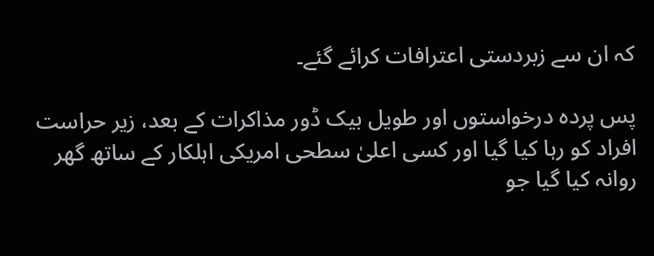کہ ان سے زبردستی اعترافات کرائے گئے۔

پس پردہ درخواستوں اور طویل بیک ڈور مذاکرات کے بعد، زیر حراست افراد کو رہا کیا گیا اور کسی اعلیٰ سطحی امریکی اہلکار کے ساتھ گھر روانہ کیا گیا جو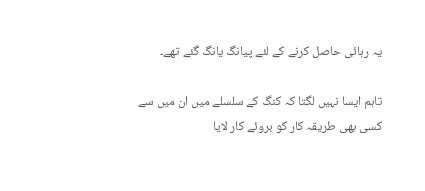یہ رہائی حاصل کرنے کے لئے پیانگ یانگ گئے تھے۔

تاہم ایسا نہیں لگتا کہ کنگ کے سلسلے میں ان میں سے کسی بھی طریقہ کار کو بروئے کار لایا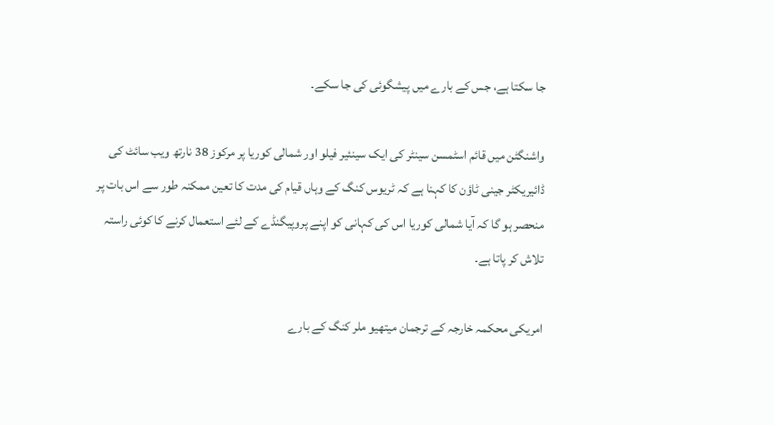جا سکتا ہے، جس کے بارے میں پیشگوئی کی جا سکے۔

واشنگٹن میں قائم اسٹمسن سینٹر کی ایک سینئیر فیلو اور شمالی کوریا پر مرکوز 38 نارتھ ویب سائٹ کی ڈائیریکٹر جینی ٹاؤن کا کہنا ہے کہ ٹریوس کنگ کے وہاں قیام کی مدت کا تعین ممکنہ طور سے اس بات پر منحصر ہو گا کہ آیا شمالی کوریا اس کی کہانی کو اپنے پروپیگنڈے کے لئے استعمال کرنے کا کوئی راستہ تلاش کر پاتا ہے۔

امریکی محکمہ خارجہ کے ترجمان میتھیو ملر کنگ کے بارے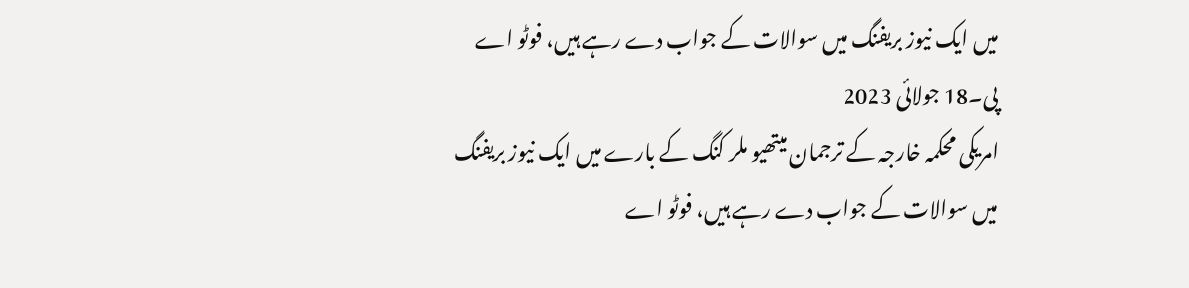میں ایک نیوز بریفنگ میں سوالات کے جواب دے رہے ہیں، فوٹو اے پی۔18 جولائی 2023
امریکی محکمہ خارجہ کے ترجمان میتھیو ملر کنگ کے بارے میں ایک نیوز بریفنگ میں سوالات کے جواب دے رہے ہیں، فوٹو اے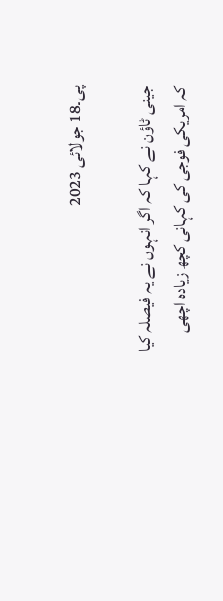پی۔18 جولائی 2023

جینی ٹاؤن نے کہا کہ اگر انہوں نے یہ فیصلہ کیا کہ امریکی فوجی کی کہانی کچھ زیادہ اچھی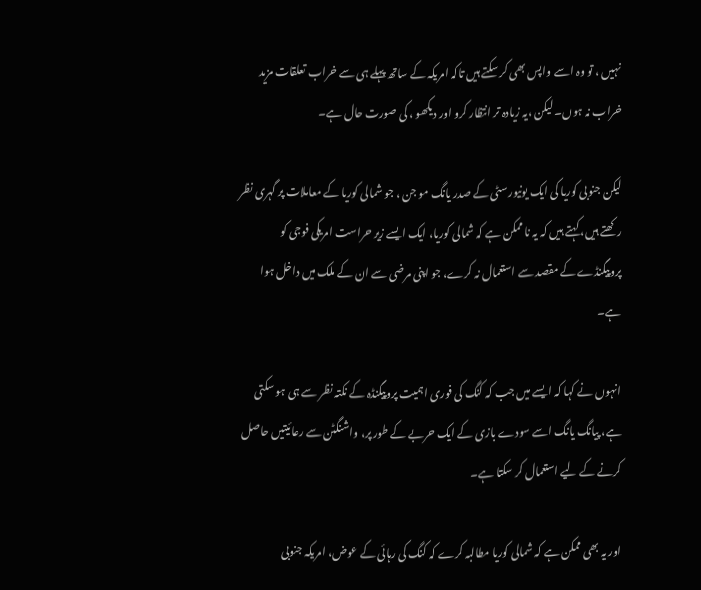نہیں ، تو وہ اسے واپس بھی کر سکتے ہیں تاکہ امریکہ کے ساتھ پہلے ہی سے خراب تعلقات مزید خراب نہ ہوں۔ لیکن ،یہ زیادہ تر انتظار کرو اور دیکھو ، کی صورت حال ہے۔

لیکن جنوبی کوریا کی ایک یونیورسٹی کے صدر یانگ مو جن ، جو شمالی کوریا کے معاملات پر گہری نظر رکھتے ہیں، کہتے ہیں کہ یہ نا ممکن ہے کہ شمالی کوریا، ایک ایسے زیر حراست امریکی فوجی کو پروپیگنڈے کے مقصد سے استعمال نہ کرے، جو اپنی مرضی سے ان کے ملک میں داخل ہوا ہے۔

انہوں نے کہا کہ ایسے میں جب کہ کنگ کی فوری اہمیت پروپیگنڈہ کے نکتہ نظر سے ہی ہو سکتی ہے، پیانگ یانگ اسے سودے بازی کے ایک حربے کے طور پر، واشنگٹن سے رعائیتیں حاصل کرنے کے لیے استعمال کر سکتا ہے۔

اور یہ بھی ممکن ہے کہ شمالی کوریا مطالبہ کرے کہ کنگ کی رہائی کے عوض، امریکہ جنوبی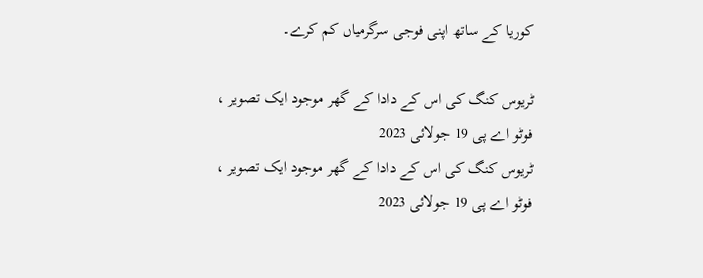کوریا کے ساتھ اپنی فوجی سرگرمیاں کم کرے۔

ٹریوس کنگ کی اس کے دادا کے گھر موجود ایک تصویر ، فوٹو اے پی 19 جولائی 2023
ٹریوس کنگ کی اس کے دادا کے گھر موجود ایک تصویر ، فوٹو اے پی 19 جولائی 2023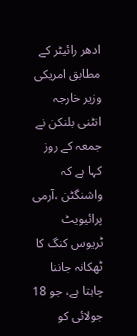ادھر رائیٹر کے مطابق امریکی وزیر خارجہ انٹنی بلنکن نے جمعہ کے روز کہا ہے کہ واشنگٹن ،آرمی پرائیویٹ ٹریوس کنگ کا ٹھکانہ جاننا چاہتا ہے، جو 18 جولائی کو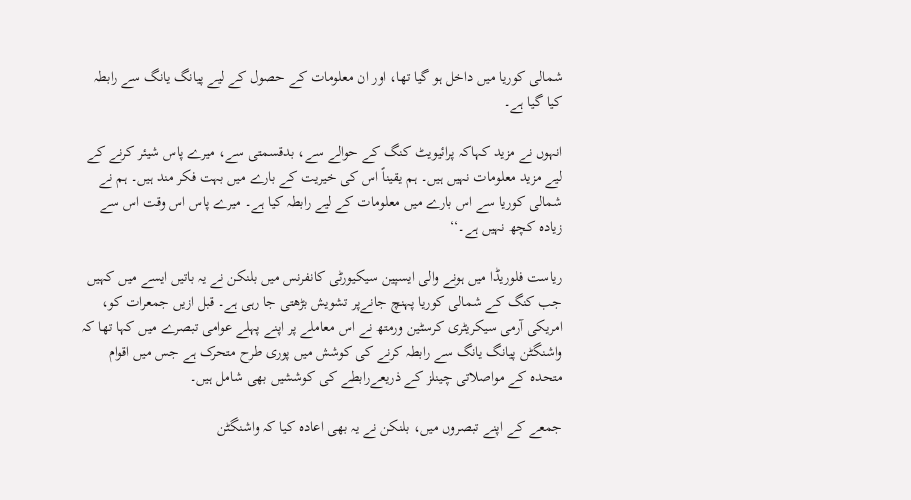شمالی کوریا میں داخل ہو گیا تھا، اور ان معلومات کے حصول کے لیے پیانگ یانگ سے رابطہ کیا گیا ہے۔

انہوں نے مزید کہاکہ پرائیویٹ کنگ کے حوالے سے، بدقسمتی سے، میرے پاس شیئر کرنے کے لیے مزید معلومات نہیں ہیں۔ ہم یقیناً اس کی خیریت کے بارے میں بہت فکر مند ہیں۔ ہم نے شمالی کوریا سے اس بارے میں معلومات کے لیے رابطہ کیا ہے۔ میرے پاس اس وقت اس سے زیادہ کچھ نہیں ہے۔‘‘

ریاست فلوریڈا میں ہونے والی ایسپین سیکیورٹی کانفرنس میں بلنکن نے یہ باتیں ایسے میں کہیں جب کنگ کے شمالی کوریا پہنچ جانےپر تشویش بڑھتی جا رہی ہے۔ قبل ازیں جمعرات کو، امریکی آرمی سیکریٹری کرسٹین ورمتھ نے اس معاملے پر اپنے پہلے عوامی تبصرے میں کہا تھا کہ واشنگٹن پیانگ یانگ سے رابطہ کرنے کی کوشش میں پوری طرح متحرک ہے جس میں اقوام متحدہ کے مواصلاتی چینلز کے ذریعےرابطے کی کوششیں بھی شامل ہیں۔

جمعے کے اپنے تبصروں میں، بلنکن نے یہ بھی اعادہ کیا کہ واشنگٹن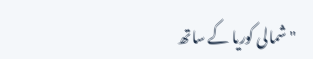"شمالی کوریا کے ساتھ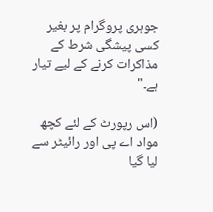جوہری پروگرام پر بغیر کسی پیشگی شرط کے مذاکرات کرنے کے لیے تیار ہے۔"

(اس رپورٹ کے لئے کچھ مواد اے پی اور رائیٹر سے لیا گیا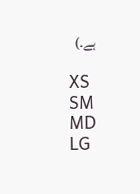ہے۔)

XS
SM
MD
LG